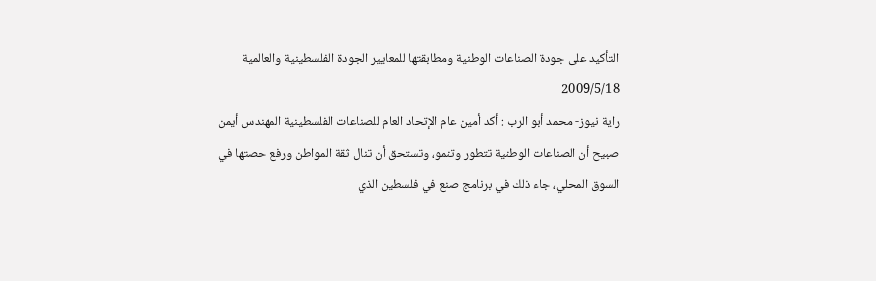التأكيد على جودة الصناعات الوطنية ومطابقتها للمعايير الجودة الفلسطينية والعالمية
2009/5/18
راية نيوز- محمد أبو الرب : أكد أمين عام الإتحاد العام للصناعات الفلسطينية المهندس أيمن صبيح أن الصناعات الوطنية تتطور وتنمو، وتستحق أن تنال ثقة المواطن ورفع حصتها في السوق المحلي، جاء ذلك في برنامج صنع في فلسطين الذي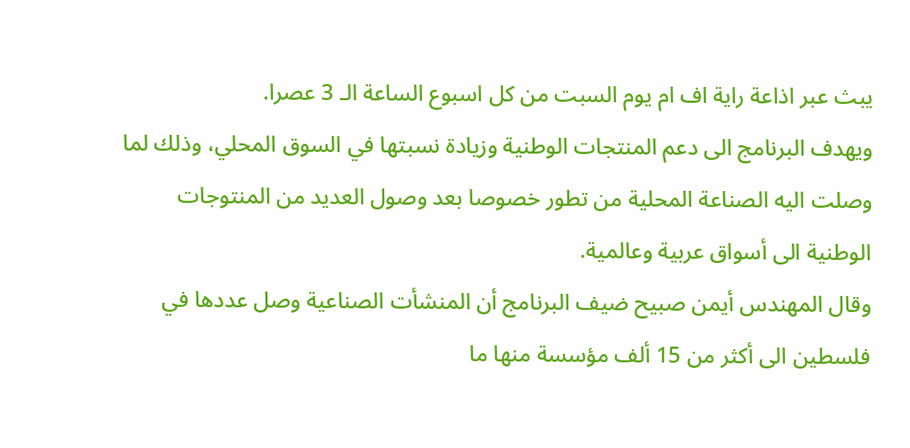يبث عبر اذاعة راية اف ام يوم السبت من كل اسبوع الساعة الـ 3 عصرا.
ويهدف البرنامج الى دعم المنتجات الوطنية وزيادة نسبتها في السوق المحلي، وذلك لما وصلت اليه الصناعة المحلية من تطور خصوصا بعد وصول العديد من المنتوجات الوطنية الى أسواق عربية وعالمية.
وقال المهندس أيمن صبيح ضيف البرنامج أن المنشأت الصناعية وصل عددها في فلسطين الى أكثر من 15 ألف مؤسسة منها ما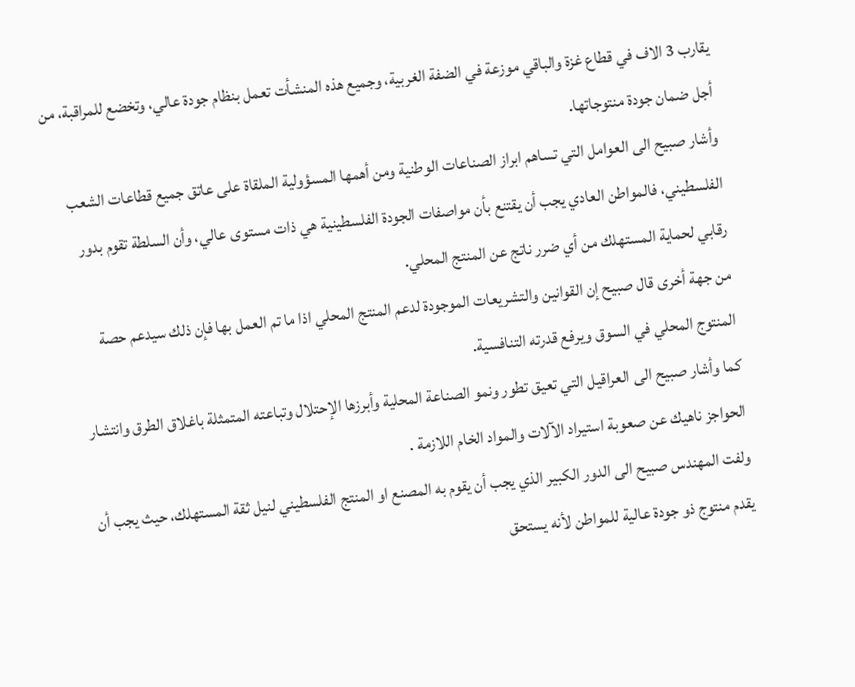يقارب 3 الاف في قطاع غزة والباقي موزعة في الضفة الغربية، وجميع هذه المنشأت تعمل بنظام جودة عالي، وتخضع للمراقبة، من أجل ضمان جودة منتوجاتها.
وأشار صبيح الى العوامل التي تساهم ابراز الصناعات الوطنية ومن أهمها المسؤولية الملقاة على عاتق جميع قطاعات الشعب الفلسطيني، فالمواطن العادي يجب أن يقتنع بأن مواصفات الجودة الفلسطينية هي ذات مستوى عالي، وأن السلطة تقوم بدور رقابي لحماية المستهلك من أي ضرر ناتج عن المنتج المحلي.
من جهة أخرى قال صبيح إن القوانين والتشريعات الموجودة لدعم المنتج المحلي اذا ما تم العمل بها فإن ذلك سيدعم حصة المنتوج المحلي في السوق ويرفع قدرته التنافسية.
كما وأشار صبيح الى العراقيل التي تعيق تطور ونمو الصناعة المحلية وأبرزها الإحتلال وتباعته المتمثلة باغلاق الطرق وانتشار الحواجز ناهيك عن صعوبة استيراد الآلات والمواد الخام اللازمة .
ولفت المهندس صبيح الى الدور الكبير الذي يجب أن يقوم به المصنع او المنتج الفلسطيني لنيل ثقة المستهلك، حيث يجب أن يقدم منتوج ذو جودة عالية للمواطن لأنه يستحق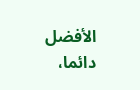الأفضل دائما،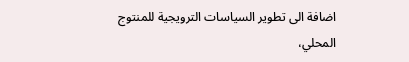اضافة الى تطوير السياسات الترويجية للمنتوج المحلي،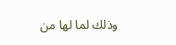وذلك لما لها من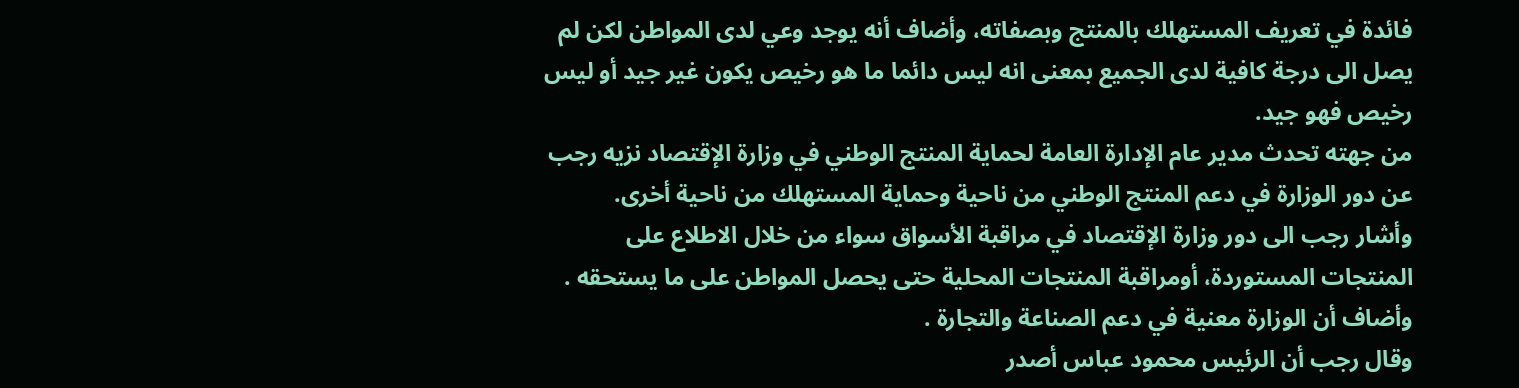فائدة في تعريف المستهلك بالمنتج وبصفاته، وأضاف أنه يوجد وعي لدى المواطن لكن لم يصل الى درجة كافية لدى الجميع بمعنى انه ليس دائما ما هو رخيص يكون غير جيد أو ليس رخيص فهو جيد.
من جهته تحدث مدير عام الإدارة العامة لحماية المنتج الوطني في وزارة الإقتصاد نزيه رجب عن دور الوزارة في دعم المنتج الوطني من ناحية وحماية المستهلك من ناحية أخرى.
وأشار رجب الى دور وزارة الإقتصاد في مراقبة الأسواق سواء من خلال الاطلاع على المنتجات المستوردة، أومراقبة المنتجات المحلية حتى يحصل المواطن على ما يستحقه . وأضاف أن الوزارة معنية في دعم الصناعة والتجارة .
وقال رجب أن الرئيس محمود عباس أصدر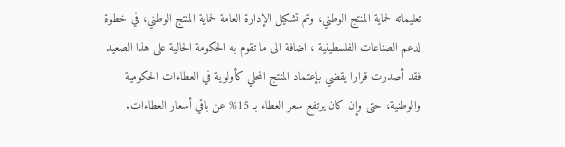تعليماته لحماية المنتج الوطني، وتم تشكيل الإدارة العامة لحماية المنتج الوطني، في خطوة لدعم الصناعات الفلسطينية ، اضافة الى ما تقوم به الحكومة الحالية على هذا الصعيد فقد أصدرت قرارا يقضي بإعتماد المنتج المحلي كأولوية في العطاءات الحكومية والوطنية، حتى وإن كان يرتفع سعر العطاء بـ 15% عن باقي أسعار العطاءات.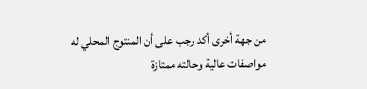من جهة أخرى أكد رجب على أن المنتوج المحلي له مواصفات عالية وحالته ممتازة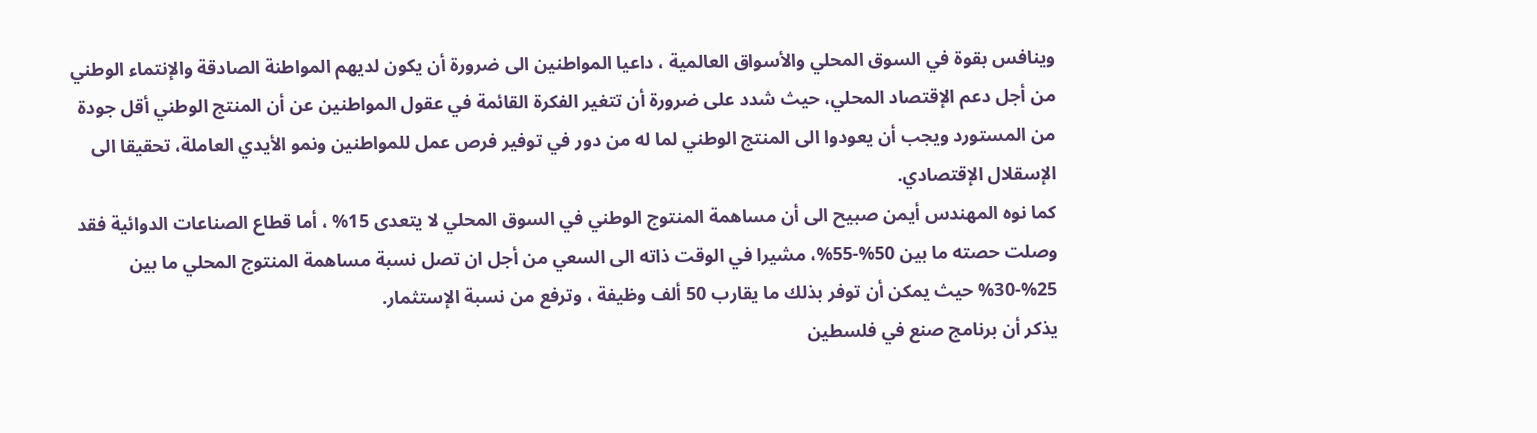وينافس بقوة في السوق المحلي والأسواق العالمية ، داعيا المواطنين الى ضرورة أن يكون لديهم المواطنة الصادقة والإنتماء الوطني من أجل دعم الإقتصاد المحلي، حيث شدد على ضرورة أن تتغير الفكرة القائمة في عقول المواطنين عن أن المنتج الوطني أقل جودة من المستورد ويجب أن يعودوا الى المنتج الوطني لما له من دور في توفير فرص عمل للمواطنين ونمو الأيدي العاملة، تحقيقا الى الإسقلال الإقتصادي.
كما نوه المهندس أيمن صبيح الى أن مساهمة المنتوج الوطني في السوق المحلي لا يتعدى 15% ، أما قطاع الصناعات الدوائية فقد وصلت حصته ما بين 50%-55%، مشيرا في الوقت ذاته الى السعي من أجل ان تصل نسبة مساهمة المنتوج المحلي ما بين 25%-30% حيث يمكن أن توفر بذلك ما يقارب 50 ألف وظيفة ، وترفع من نسبة الإستثمار.
يذكر أن برنامج صنع في فلسطين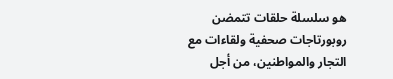هو سلسلة حلقات تتمضن روبورتاجات صحفية ولقاءات مع التجار والمواطنين، من أجل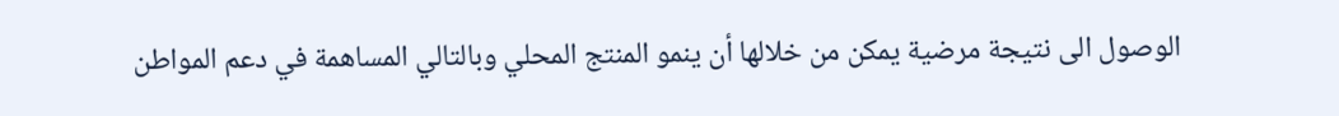الوصول الى نتيجة مرضية يمكن من خلالها أن ينمو المنتج المحلي وبالتالي المساهمة في دعم المواطن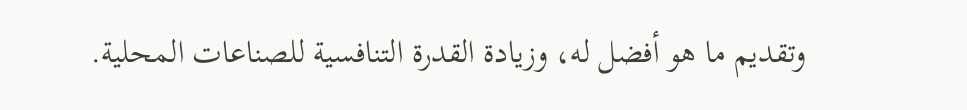وتقديم ما هو أفضل له، وزيادة القدرة التنافسية للصناعات المحلية.